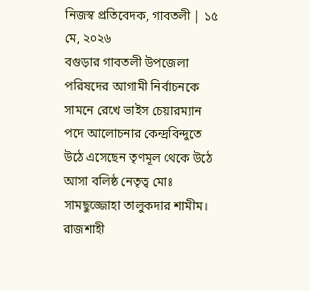নিজস্ব প্রতিবেদক, গাবতলী | ১৫ মে, ২০২৬
বগুড়ার গাবতলী উপজেলা পরিষদের আগামী নির্বাচনকে সামনে রেখে ভাইস চেয়ারম্যান পদে আলোচনার কেন্দ্রবিন্দুতে উঠে এসেছেন তৃণমূল থেকে উঠে আসা বলিষ্ঠ নেতৃত্ব মোঃ সামছুজ্জোহা তালুকদার শামীম। রাজশাহী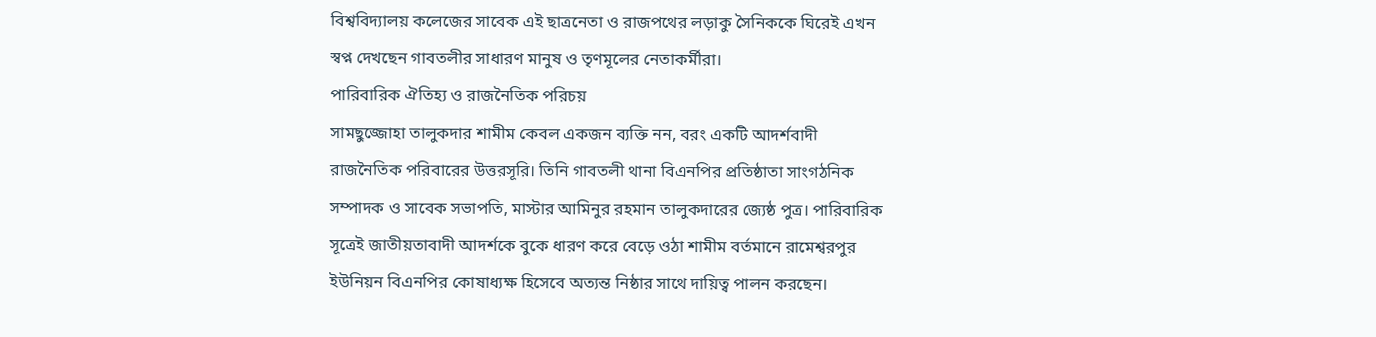বিশ্ববিদ্যালয় কলেজের সাবেক এই ছাত্রনেতা ও রাজপথের লড়াকু সৈনিককে ঘিরেই এখন স্বপ্ন দেখছেন গাবতলীর সাধারণ মানুষ ও তৃণমূলের নেতাকর্মীরা।
পারিবারিক ঐতিহ্য ও রাজনৈতিক পরিচয়
সামছুজ্জোহা তালুকদার শামীম কেবল একজন ব্যক্তি নন, বরং একটি আদর্শবাদী রাজনৈতিক পরিবারের উত্তরসূরি। তিনি গাবতলী থানা বিএনপির প্রতিষ্ঠাতা সাংগঠনিক সম্পাদক ও সাবেক সভাপতি, মাস্টার আমিনুর রহমান তালুকদারের জ্যেষ্ঠ পুত্র। পারিবারিক সূত্রেই জাতীয়তাবাদী আদর্শকে বুকে ধারণ করে বেড়ে ওঠা শামীম বর্তমানে রামেশ্বরপুর ইউনিয়ন বিএনপির কোষাধ্যক্ষ হিসেবে অত্যন্ত নিষ্ঠার সাথে দায়িত্ব পালন করছেন।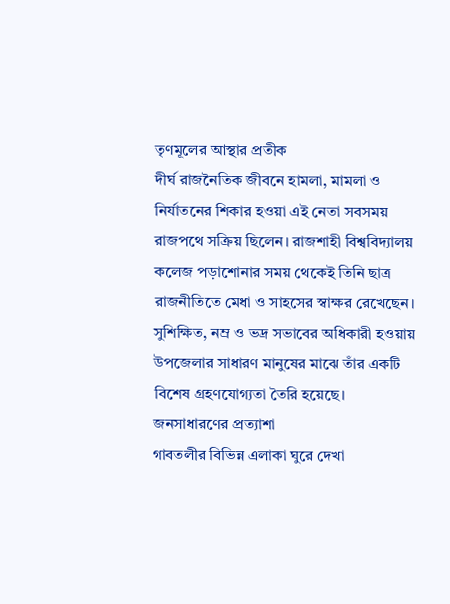তৃণমূলের আস্থার প্রতীক
দীর্ঘ রাজনৈতিক জীবনে হামলা, মামলা ও নির্যাতনের শিকার হওয়া এই নেতা সবসময় রাজপথে সক্রিয় ছিলেন। রাজশাহী বিশ্ববিদ্যালয় কলেজ পড়াশোনার সময় থেকেই তিনি ছাত্র রাজনীতিতে মেধা ও সাহসের স্বাক্ষর রেখেছেন। সুশিক্ষিত, নম্র ও ভদ্র সভাবের অধিকারী হওয়ায় উপজেলার সাধারণ মানুষের মাঝে তাঁর একটি বিশেষ গ্রহণযোগ্যতা তৈরি হয়েছে।
জনসাধারণের প্রত্যাশা
গাবতলীর বিভিন্ন এলাকা ঘুরে দেখা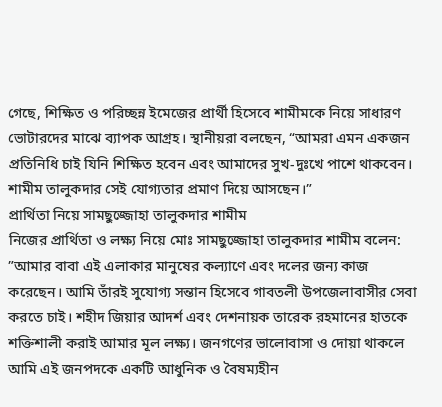গেছে, শিক্ষিত ও পরিচ্ছন্ন ইমেজের প্রার্থী হিসেবে শামীমকে নিয়ে সাধারণ ভোটারদের মাঝে ব্যাপক আগ্রহ। স্থানীয়রা বলছেন, “আমরা এমন একজন প্রতিনিধি চাই যিনি শিক্ষিত হবেন এবং আমাদের সুখ-দুঃখে পাশে থাকবেন। শামীম তালুকদার সেই যোগ্যতার প্রমাণ দিয়ে আসছেন।”
প্রার্থিতা নিয়ে সামছুজ্জোহা তালুকদার শামীম
নিজের প্রার্থিতা ও লক্ষ্য নিয়ে মোঃ সামছুজ্জোহা তালুকদার শামীম বলেন:
”আমার বাবা এই এলাকার মানুষের কল্যাণে এবং দলের জন্য কাজ করেছেন। আমি তাঁরই সুযোগ্য সন্তান হিসেবে গাবতলী উপজেলাবাসীর সেবা করতে চাই। শহীদ জিয়ার আদর্শ এবং দেশনায়ক তারেক রহমানের হাতকে শক্তিশালী করাই আমার মূল লক্ষ্য। জনগণের ভালোবাসা ও দোয়া থাকলে আমি এই জনপদকে একটি আধুনিক ও বৈষম্যহীন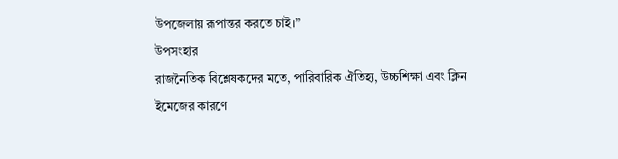উপজেলায় রূপান্তর করতে চাই।”
উপসংহার
রাজনৈতিক বিশ্লেষকদের মতে, পারিবারিক ঐতিহ্য, উচ্চশিক্ষা এবং ক্লিন ইমেজের কারণে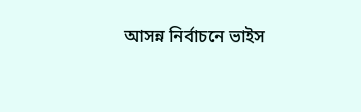আসন্ন নির্বাচনে ভাইস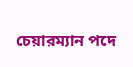চেয়ারম্যান পদে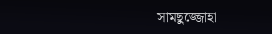সামছুজ্জোহা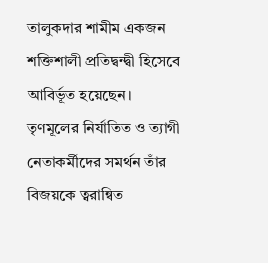তালুকদার শামীম একজন শক্তিশালী প্রতিদ্বন্দ্বী হিসেবে আবির্ভূত হয়েছেন। তৃণমূলের নির্যাতিত ও ত্যাগী নেতাকর্মীদের সমর্থন তাঁর বিজয়কে ত্বরান্বিত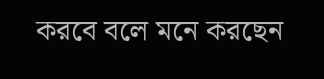করবে বলে মনে করছেন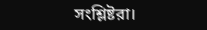সংশ্লিষ্টরা।